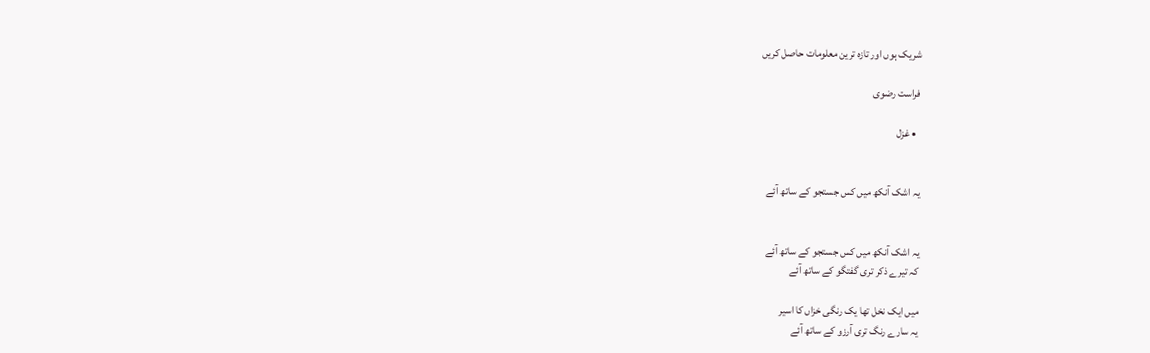شریک ہوں اور تازہ ترین معلومات حاصل کریں

فراست رضوی

  • غزل


یہ اشک آنکھ میں کس جستجو کے ساتھ آئے


یہ اشک آنکھ میں کس جستجو کے ساتھ آئے
کہ تیرے ذکر تری گفتگو کے ساتھ آئے

میں ایک نخل تھا یک رنگی خزاں کا اسیر
یہ سارے رنگ تری آرزو کے ساتھ آئے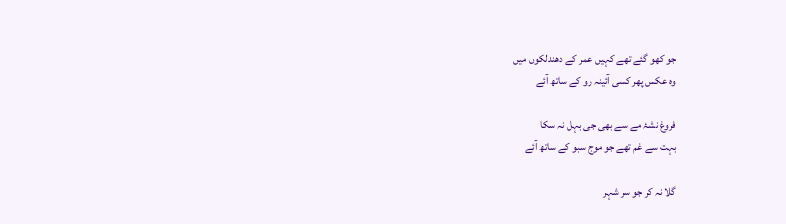جو کھو گئے تھے کہیں عمر کے دھندلکوں میں
وہ عکس پھر کسی آئینہ رو کے ساتھ آئے

فروغ نشۂ مے سے بھی جی بہل نہ سکا
بہت سے غم تھے جو موج سبو کے ساتھ آئے

گلا نہ کر جو سر شہر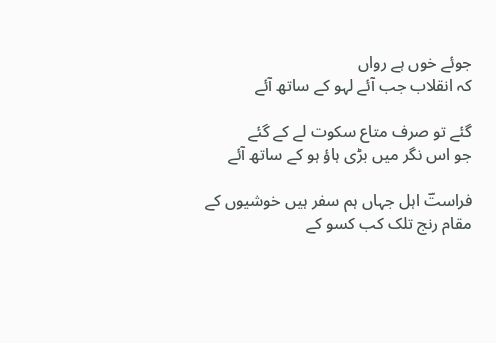جوئے خوں ہے رواں
کہ انقلاب جب آئے لہو کے ساتھ آئے

گئے تو صرف متاع سکوت لے کے گئے
جو اس نگر میں بڑی ہاؤ ہو کے ساتھ آئے

فراستؔ اہل جہاں ہم سفر ہیں خوشیوں کے
مقام رنج تلک کب کسو کے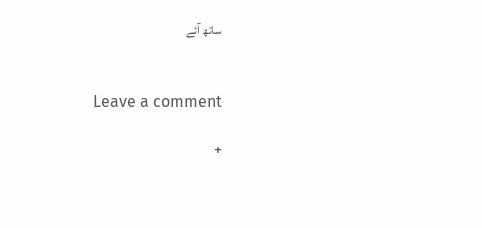ساتھ آئے


Leave a comment

+